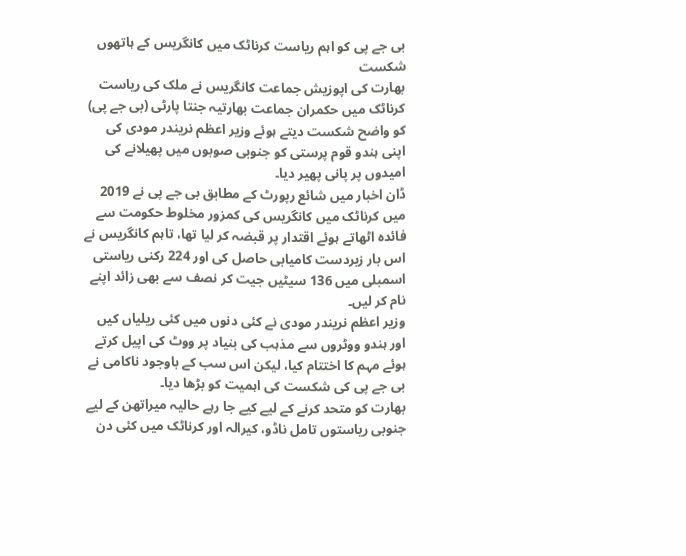بی جے پی کو اہم ریاست کرناٹک میں کانگریس کے ہاتھوں شکست
بھارت کی اپوزیش جماعت کانگریس نے ملک کی ریاست کرناٹک میں حکمران جماعت بھارتیہ جنتا پارٹی (بی جے پی) کو واضح شکست دیتے ہوئے وزیر اعظم نریندر مودی کی اپنی ہندو قوم پرستی کو جنوبی صوبوں میں پھیلانے کی امیدوں پر پانی پھیر دیا۔
ڈان اخبار میں شائع رپورٹ کے مطابق بی جے پی نے 2019 میں کرناٹک میں کانگریس کی کمزور مخلوط حکومت سے فائدہ اٹھاتے ہوئے اقتدار پر قبضہ کر لیا تھا، تاہم کانگریس نے اس بار زبردست کامیابی حاصل کی اور 224 رکنی ریاستی اسمبلی میں 136 سیٹیں جیت کر نصف سے بھی زائد اپنے نام کر لیں۔
وزیر اعظم نریندر مودی نے کئی دنوں میں کئی ریلیاں کیں اور ہندو ووٹروں سے مذہب کی بنیاد پر ووٹ کی اپیل کرتے ہوئے مہم کا اختتام کیا، لیکن اس سب کے باوجود ناکامی نے بی جے پی کی شکست کی اہمیت کو بڑھا دیا۔
بھارت کو متحد کرنے کے لیے کیے جا رہے حالیہ میراتھن کے لیے جنوبی ریاستوں تامل ناڈو، کیرالہ اور کرناٹک میں کئی دن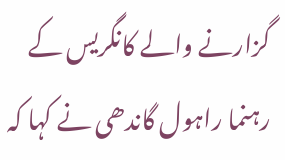گزارنے والے کانگریس کے رہنما راہول گاندھی نے کہا کہ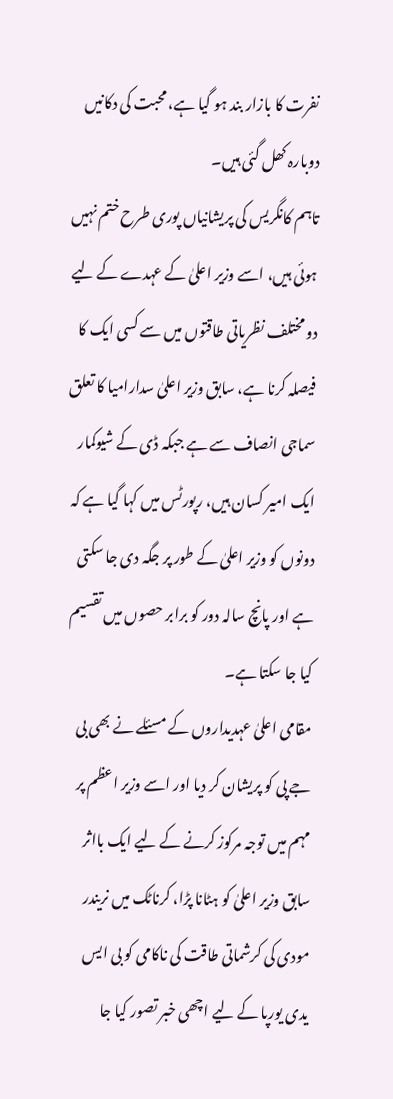نفرت کا بازار بند ہو گیا ہے، محبت کی دکانیں دوبارہ کھل گئی ہیں۔
تاہم کانگریس کی پریشانیاں پوری طرح ختم نہیں ہوئی ہیں، اسے وزیر اعلیٰ کے عہدے کے لیے دو مختلف نظریاتی طاقتوں میں سے کسی ایک کا فیصلہ کرنا ہے، سابق وزیر اعلیٰ سدارامیا کا تعلق سماجی انصاف سے ہے جبکہ ڈی کے شیوکمار ایک امیر کسان ہیں، رپورٹس میں کہا گیا ہے کہ دونوں کو وزیر اعلیٰ کے طور پر جگہ دی جا سکتی ہے اور پانچ سالہ دور کو برابر حصوں میں تقسیم کیا جا سکتا ہے۔
مقامی اعلیٰ عہدیداروں کے مسئلے نے بھی بی جے پی کو پریشان کر دیا اور اسے وزیر اعظم پر مہم میں توجہ مرکوز کرنے کے لیے ایک بااثر سابق وزیر اعلیٰ کو ہٹانا پڑا، کرناٹک میں نریندر مودی کی کرشماتی طاقت کی ناکامی کو بی ایس یدی یورپا کے لیے اچھی خبر تصور کیا جا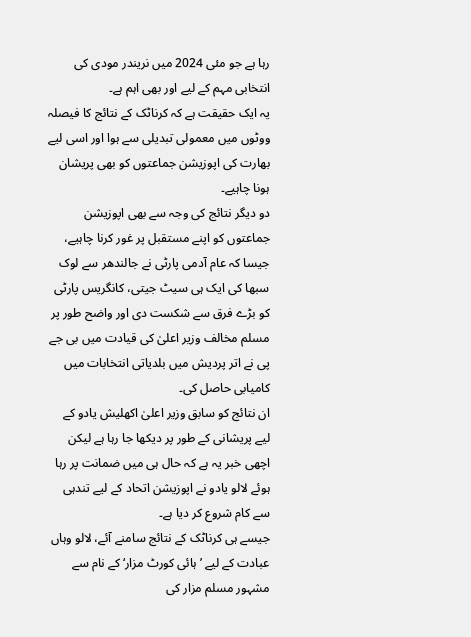رہا ہے جو مئی 2024 میں نریندر مودی کی انتخابی مہم کے لیے اور بھی اہم ہے۔
یہ ایک حقیقت ہے کہ کرناٹک کے نتائج کا فیصلہ ووٹوں میں معمولی تبدیلی سے ہوا اور اسی لیے بھارت کی اپوزیشن جماعتوں کو بھی پریشان ہونا چاہیے۔
دو دیگر نتائج کی وجہ سے بھی اپوزیشن جماعتوں کو اپنے مستقبل پر غور کرنا چاہیے، جیسا کہ عام آدمی پارٹی نے جالندھر سے لوک سبھا کی ایک ہی سیٹ جیتی، کانگریس پارٹی کو بڑے فرق سے شکست دی اور واضح طور پر مسلم مخالف وزیر اعلیٰ کی قیادت میں بی جے پی نے اتر پردیش میں بلدیاتی انتخابات میں کامیابی حاصل کی۔
ان نتائج کو سابق وزیر اعلیٰ اکھلیش یادو کے لیے پریشانی کے طور پر دیکھا جا رہا ہے لیکن اچھی خبر یہ ہے کہ حال ہی میں ضمانت پر رہا ہوئے لالو یادو نے اپوزیشن اتحاد کے لیے تندہی سے کام شروع کر دیا ہے۔
جیسے ہی کرناٹک کے نتائج سامنے آئے، لالو وہاں عبادت کے لیے ’ہائی کورٹ مزار‘ کے نام سے مشہور مسلم مزار کی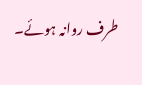طرف روانہ ہوئے۔